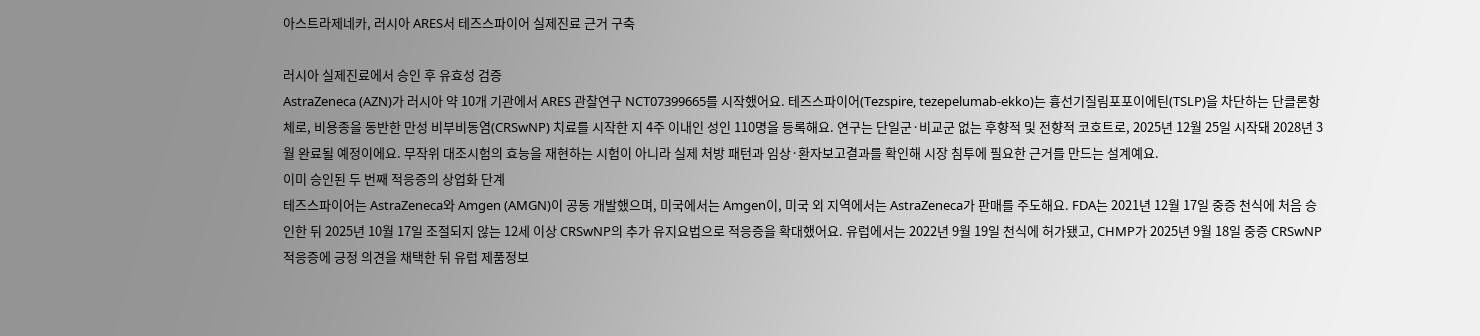아스트라제네카, 러시아 ARES서 테즈스파이어 실제진료 근거 구축

러시아 실제진료에서 승인 후 유효성 검증
AstraZeneca (AZN)가 러시아 약 10개 기관에서 ARES 관찰연구 NCT07399665를 시작했어요. 테즈스파이어(Tezspire, tezepelumab-ekko)는 흉선기질림포포이에틴(TSLP)을 차단하는 단클론항체로, 비용종을 동반한 만성 비부비동염(CRSwNP) 치료를 시작한 지 4주 이내인 성인 110명을 등록해요. 연구는 단일군·비교군 없는 후향적 및 전향적 코호트로, 2025년 12월 25일 시작돼 2028년 3월 완료될 예정이에요. 무작위 대조시험의 효능을 재현하는 시험이 아니라 실제 처방 패턴과 임상·환자보고결과를 확인해 시장 침투에 필요한 근거를 만드는 설계예요.
이미 승인된 두 번째 적응증의 상업화 단계
테즈스파이어는 AstraZeneca와 Amgen (AMGN)이 공동 개발했으며, 미국에서는 Amgen이, 미국 외 지역에서는 AstraZeneca가 판매를 주도해요. FDA는 2021년 12월 17일 중증 천식에 처음 승인한 뒤 2025년 10월 17일 조절되지 않는 12세 이상 CRSwNP의 추가 유지요법으로 적응증을 확대했어요. 유럽에서는 2022년 9월 19일 천식에 허가됐고, CHMP가 2025년 9월 18일 중증 CRSwNP 적응증에 긍정 의견을 채택한 뒤 유럽 제품정보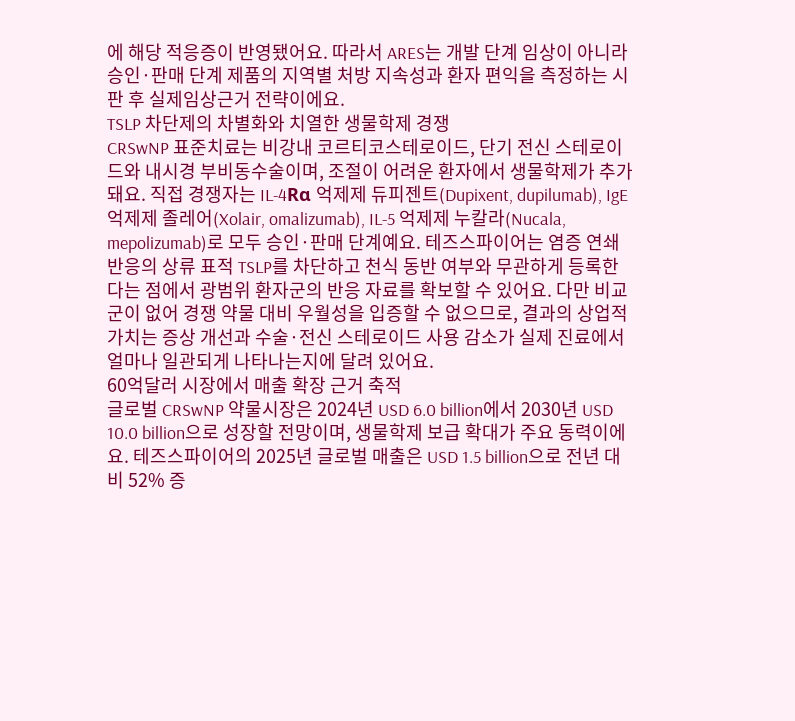에 해당 적응증이 반영됐어요. 따라서 ARES는 개발 단계 임상이 아니라 승인·판매 단계 제품의 지역별 처방 지속성과 환자 편익을 측정하는 시판 후 실제임상근거 전략이에요.
TSLP 차단제의 차별화와 치열한 생물학제 경쟁
CRSwNP 표준치료는 비강내 코르티코스테로이드, 단기 전신 스테로이드와 내시경 부비동수술이며, 조절이 어려운 환자에서 생물학제가 추가돼요. 직접 경쟁자는 IL-4Rα 억제제 듀피젠트(Dupixent, dupilumab), IgE 억제제 졸레어(Xolair, omalizumab), IL-5 억제제 누칼라(Nucala, mepolizumab)로 모두 승인·판매 단계예요. 테즈스파이어는 염증 연쇄반응의 상류 표적 TSLP를 차단하고 천식 동반 여부와 무관하게 등록한다는 점에서 광범위 환자군의 반응 자료를 확보할 수 있어요. 다만 비교군이 없어 경쟁 약물 대비 우월성을 입증할 수 없으므로, 결과의 상업적 가치는 증상 개선과 수술·전신 스테로이드 사용 감소가 실제 진료에서 얼마나 일관되게 나타나는지에 달려 있어요.
60억달러 시장에서 매출 확장 근거 축적
글로벌 CRSwNP 약물시장은 2024년 USD 6.0 billion에서 2030년 USD 10.0 billion으로 성장할 전망이며, 생물학제 보급 확대가 주요 동력이에요. 테즈스파이어의 2025년 글로벌 매출은 USD 1.5 billion으로 전년 대비 52% 증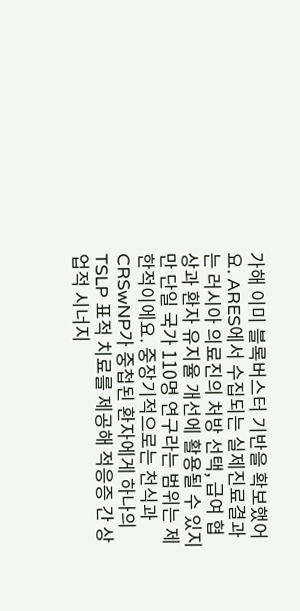가해 이미 블록버스터 기반을 확보했어요. ARES에서 수집되는 실제진료결과는 러시아 의료진의 처방 선택, 급여 협상과 환자 유지율 개선에 활용될 수 있지만 단일 국가 110명 연구라는 범위는 제한적이에요. 중장기적으로는 천식과 CRSwNP가 중첩된 환자에게 하나의 TSLP 표적 치료를 제공해 적응증 간 상업적 시너지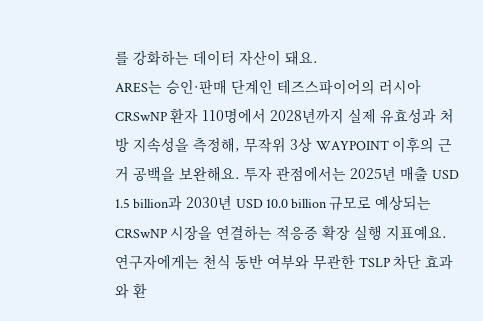를 강화하는 데이터 자산이 돼요.
ARES는 승인·판매 단계인 테즈스파이어의 러시아 CRSwNP 환자 110명에서 2028년까지 실제 유효성과 처방 지속성을 측정해, 무작위 3상 WAYPOINT 이후의 근거 공백을 보완해요. 투자 관점에서는 2025년 매출 USD 1.5 billion과 2030년 USD 10.0 billion 규모로 예상되는 CRSwNP 시장을 연결하는 적응증 확장 실행 지표예요. 연구자에게는 천식 동반 여부와 무관한 TSLP 차단 효과와 환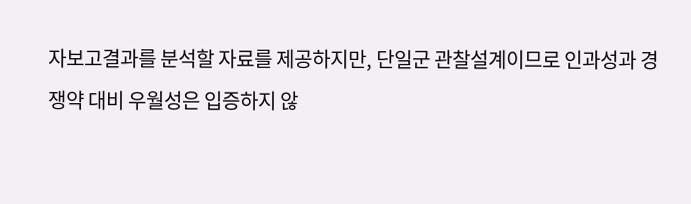자보고결과를 분석할 자료를 제공하지만, 단일군 관찰설계이므로 인과성과 경쟁약 대비 우월성은 입증하지 않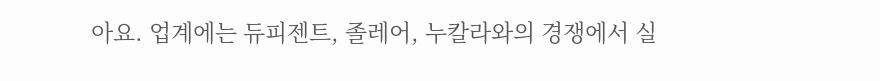아요. 업계에는 듀피젠트, 졸레어, 누칼라와의 경쟁에서 실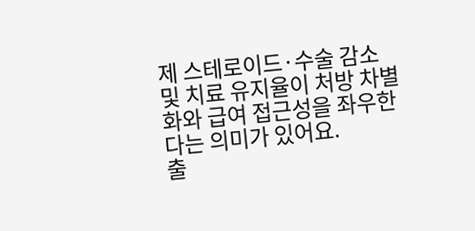제 스테로이드·수술 감소 및 치료 유지율이 처방 차별화와 급여 접근성을 좌우한다는 의미가 있어요.
출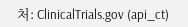처: ClinicalTrials.gov (api_ct)